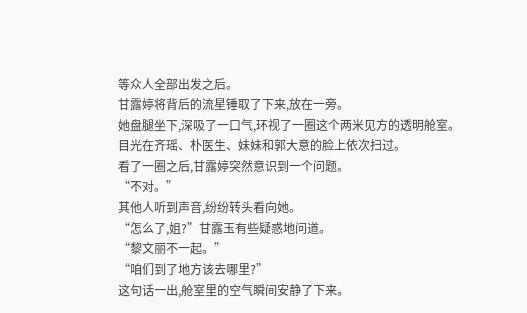等众人全部出发之后。
甘露婷将背后的流星锤取了下来,放在一旁。
她盘腿坐下,深吸了一口气,环视了一圈这个两米见方的透明舱室。
目光在齐瑶、朴医生、妹妹和郭大意的脸上依次扫过。
看了一圈之后,甘露婷突然意识到一个问题。
“不对。”
其他人听到声音,纷纷转头看向她。
“怎么了,姐?”甘露玉有些疑惑地问道。
“黎文丽不一起。”
“咱们到了地方该去哪里?”
这句话一出,舱室里的空气瞬间安静了下来。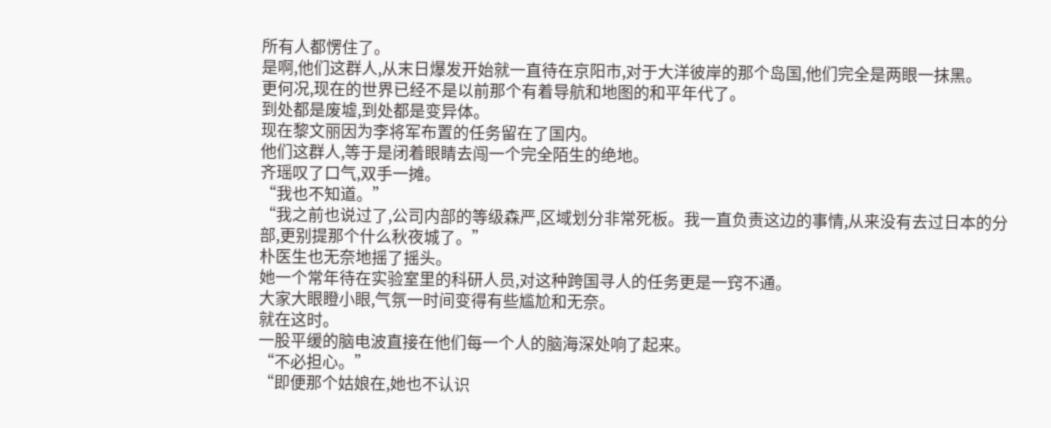所有人都愣住了。
是啊,他们这群人,从末日爆发开始就一直待在京阳市,对于大洋彼岸的那个岛国,他们完全是两眼一抹黑。
更何况,现在的世界已经不是以前那个有着导航和地图的和平年代了。
到处都是废墟,到处都是变异体。
现在黎文丽因为李将军布置的任务留在了国内。
他们这群人,等于是闭着眼睛去闯一个完全陌生的绝地。
齐瑶叹了口气,双手一摊。
“我也不知道。”
“我之前也说过了,公司内部的等级森严,区域划分非常死板。我一直负责这边的事情,从来没有去过日本的分部,更别提那个什么秋夜城了。”
朴医生也无奈地摇了摇头。
她一个常年待在实验室里的科研人员,对这种跨国寻人的任务更是一窍不通。
大家大眼瞪小眼,气氛一时间变得有些尴尬和无奈。
就在这时。
一股平缓的脑电波直接在他们每一个人的脑海深处响了起来。
“不必担心。”
“即便那个姑娘在,她也不认识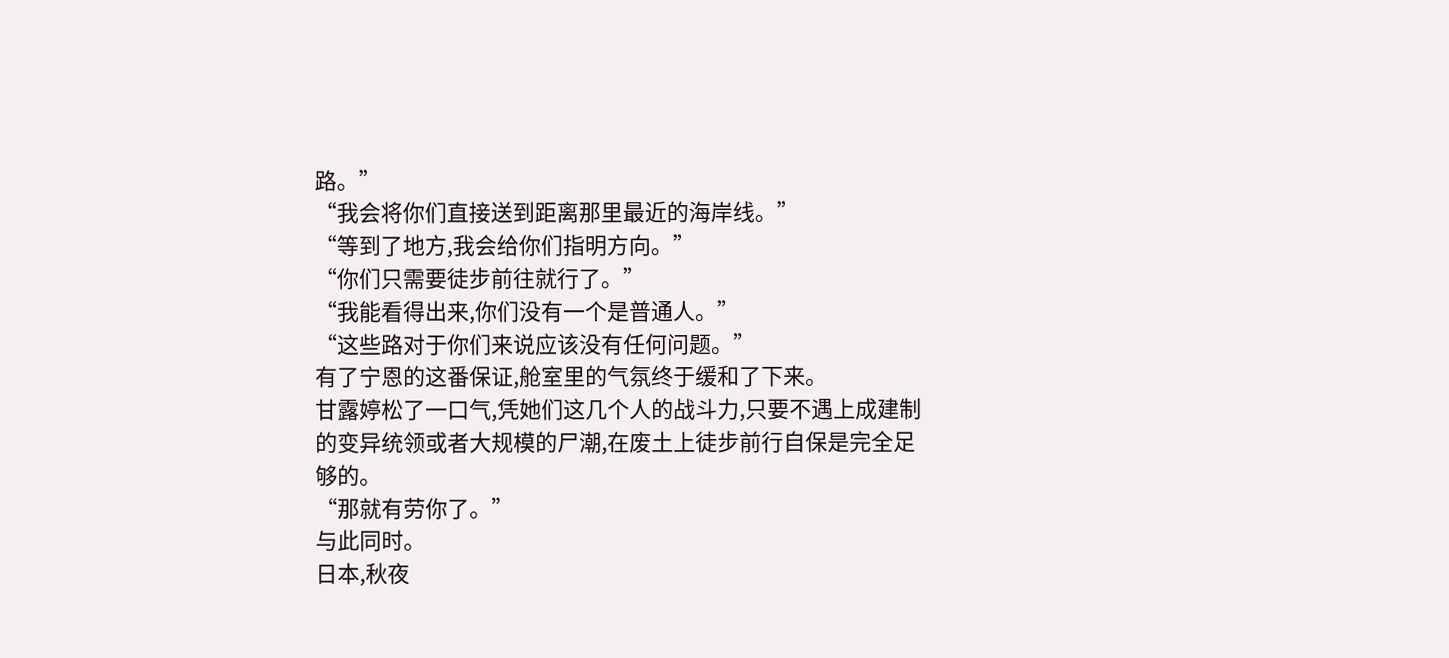路。”
“我会将你们直接送到距离那里最近的海岸线。”
“等到了地方,我会给你们指明方向。”
“你们只需要徒步前往就行了。”
“我能看得出来,你们没有一个是普通人。”
“这些路对于你们来说应该没有任何问题。”
有了宁恩的这番保证,舱室里的气氛终于缓和了下来。
甘露婷松了一口气,凭她们这几个人的战斗力,只要不遇上成建制的变异统领或者大规模的尸潮,在废土上徒步前行自保是完全足够的。
“那就有劳你了。”
与此同时。
日本,秋夜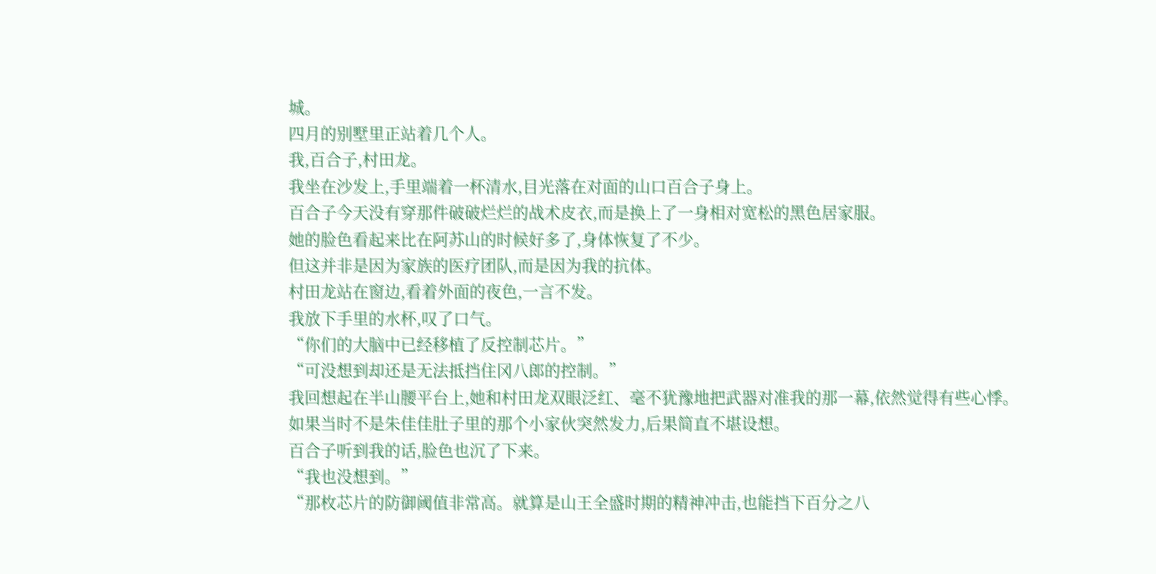城。
四月的别墅里正站着几个人。
我,百合子,村田龙。
我坐在沙发上,手里端着一杯清水,目光落在对面的山口百合子身上。
百合子今天没有穿那件破破烂烂的战术皮衣,而是换上了一身相对宽松的黑色居家服。
她的脸色看起来比在阿苏山的时候好多了,身体恢复了不少。
但这并非是因为家族的医疗团队,而是因为我的抗体。
村田龙站在窗边,看着外面的夜色,一言不发。
我放下手里的水杯,叹了口气。
“你们的大脑中已经移植了反控制芯片。”
“可没想到却还是无法抵挡住冈八郎的控制。”
我回想起在半山腰平台上,她和村田龙双眼泛红、毫不犹豫地把武器对准我的那一幕,依然觉得有些心悸。
如果当时不是朱佳佳肚子里的那个小家伙突然发力,后果简直不堪设想。
百合子听到我的话,脸色也沉了下来。
“我也没想到。”
“那枚芯片的防御阈值非常高。就算是山王全盛时期的精神冲击,也能挡下百分之八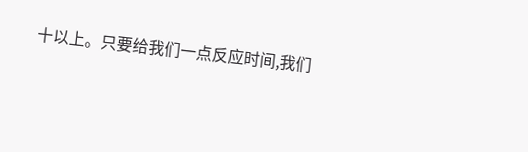十以上。只要给我们一点反应时间,我们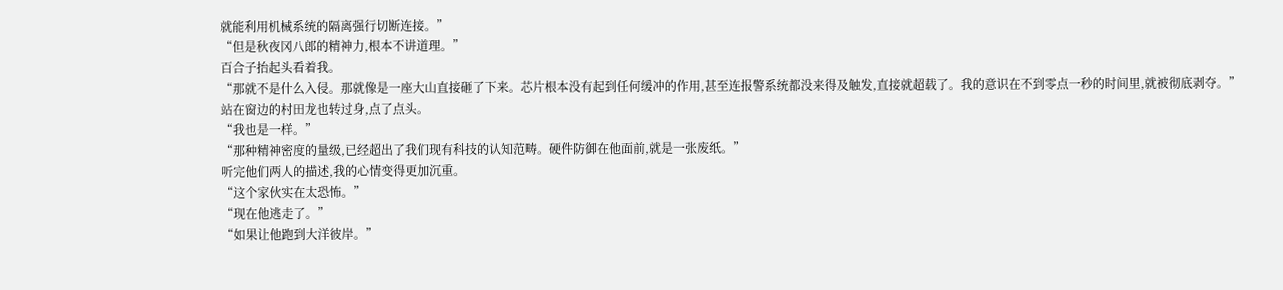就能利用机械系统的隔离强行切断连接。”
“但是秋夜冈八郎的精神力,根本不讲道理。”
百合子抬起头看着我。
“那就不是什么入侵。那就像是一座大山直接砸了下来。芯片根本没有起到任何缓冲的作用,甚至连报警系统都没来得及触发,直接就超载了。我的意识在不到零点一秒的时间里,就被彻底剥夺。”
站在窗边的村田龙也转过身,点了点头。
“我也是一样。”
“那种精神密度的量级,已经超出了我们现有科技的认知范畴。硬件防御在他面前,就是一张废纸。”
听完他们两人的描述,我的心情变得更加沉重。
“这个家伙实在太恐怖。”
“现在他逃走了。”
“如果让他跑到大洋彼岸。”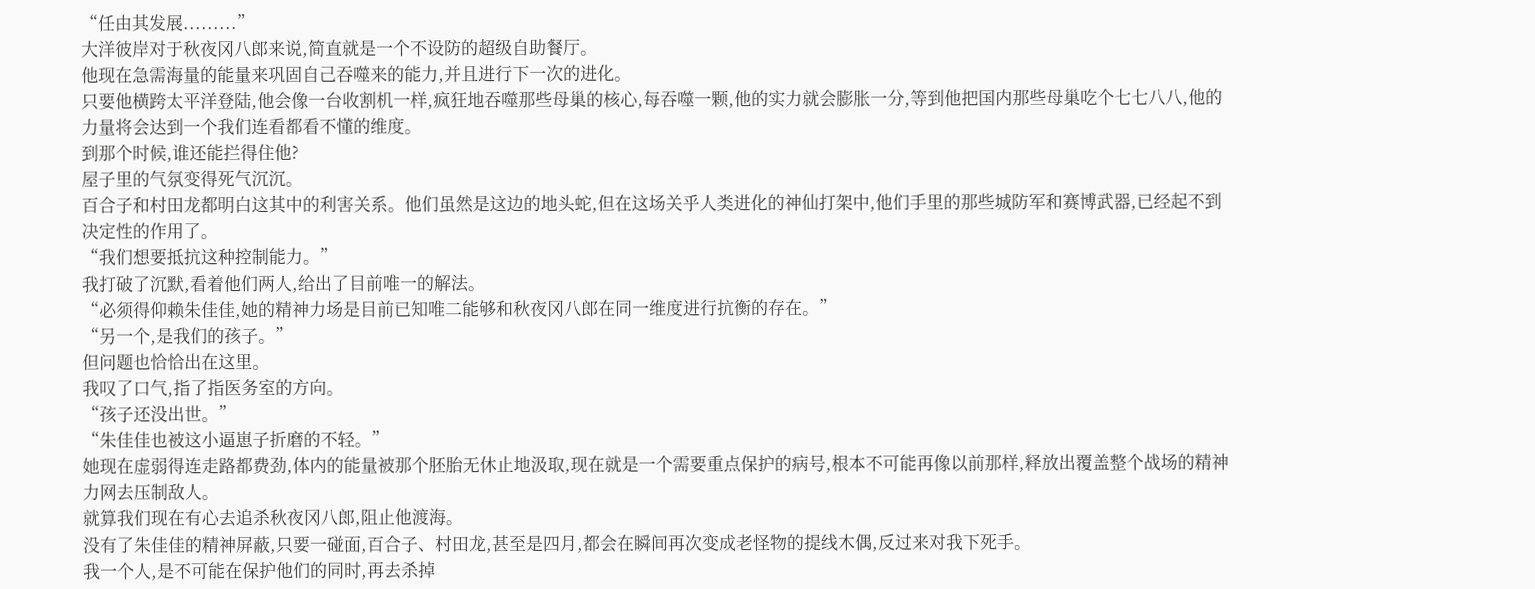“任由其发展.........”
大洋彼岸对于秋夜冈八郎来说,简直就是一个不设防的超级自助餐厅。
他现在急需海量的能量来巩固自己吞噬来的能力,并且进行下一次的进化。
只要他横跨太平洋登陆,他会像一台收割机一样,疯狂地吞噬那些母巢的核心,每吞噬一颗,他的实力就会膨胀一分,等到他把国内那些母巢吃个七七八八,他的力量将会达到一个我们连看都看不懂的维度。
到那个时候,谁还能拦得住他?
屋子里的气氛变得死气沉沉。
百合子和村田龙都明白这其中的利害关系。他们虽然是这边的地头蛇,但在这场关乎人类进化的神仙打架中,他们手里的那些城防军和赛博武器,已经起不到决定性的作用了。
“我们想要抵抗这种控制能力。”
我打破了沉默,看着他们两人,给出了目前唯一的解法。
“必须得仰赖朱佳佳,她的精神力场是目前已知唯二能够和秋夜冈八郎在同一维度进行抗衡的存在。”
“另一个,是我们的孩子。”
但问题也恰恰出在这里。
我叹了口气,指了指医务室的方向。
“孩子还没出世。”
“朱佳佳也被这小逼崽子折磨的不轻。”
她现在虚弱得连走路都费劲,体内的能量被那个胚胎无休止地汲取,现在就是一个需要重点保护的病号,根本不可能再像以前那样,释放出覆盖整个战场的精神力网去压制敌人。
就算我们现在有心去追杀秋夜冈八郎,阻止他渡海。
没有了朱佳佳的精神屏蔽,只要一碰面,百合子、村田龙,甚至是四月,都会在瞬间再次变成老怪物的提线木偶,反过来对我下死手。
我一个人,是不可能在保护他们的同时,再去杀掉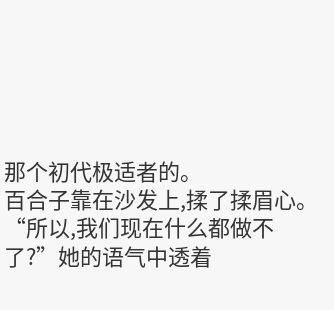那个初代极适者的。
百合子靠在沙发上,揉了揉眉心。
“所以,我们现在什么都做不了?”她的语气中透着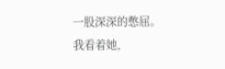一股深深的憋屈。
我看着她,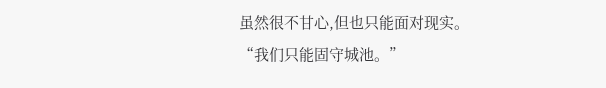虽然很不甘心,但也只能面对现实。
“我们只能固守城池。”